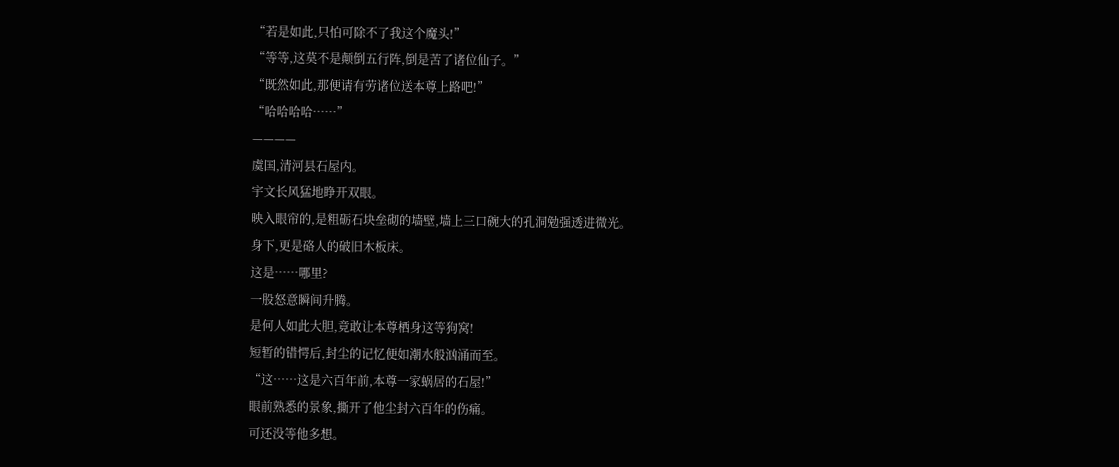“若是如此,只怕可除不了我这个魔头!”
“等等,这莫不是颠倒五行阵,倒是苦了诸位仙子。”
“既然如此,那便请有劳诸位送本尊上路吧!”
“哈哈哈哈……”
————
虞国,清河县石屋内。
宇文长风猛地睁开双眼。
映入眼帘的,是粗砺石块垒砌的墙壁,墙上三口碗大的孔洞勉强透进微光。
身下,更是硌人的破旧木板床。
这是……哪里?
一股怒意瞬间升腾。
是何人如此大胆,竟敢让本尊栖身这等狗窝!
短暂的错愕后,封尘的记忆便如潮水般汹涌而至。
“这……这是六百年前,本尊一家蜗居的石屋!”
眼前熟悉的景象,撕开了他尘封六百年的伤痛。
可还没等他多想。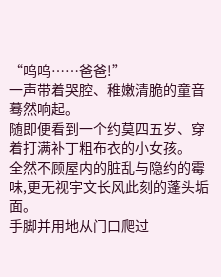“呜呜……爸爸!”
一声带着哭腔、稚嫩清脆的童音蓦然响起。
随即便看到一个约莫四五岁、穿着打满补丁粗布衣的小女孩。
全然不顾屋内的脏乱与隐约的霉味,更无视宇文长风此刻的蓬头垢面。
手脚并用地从门口爬过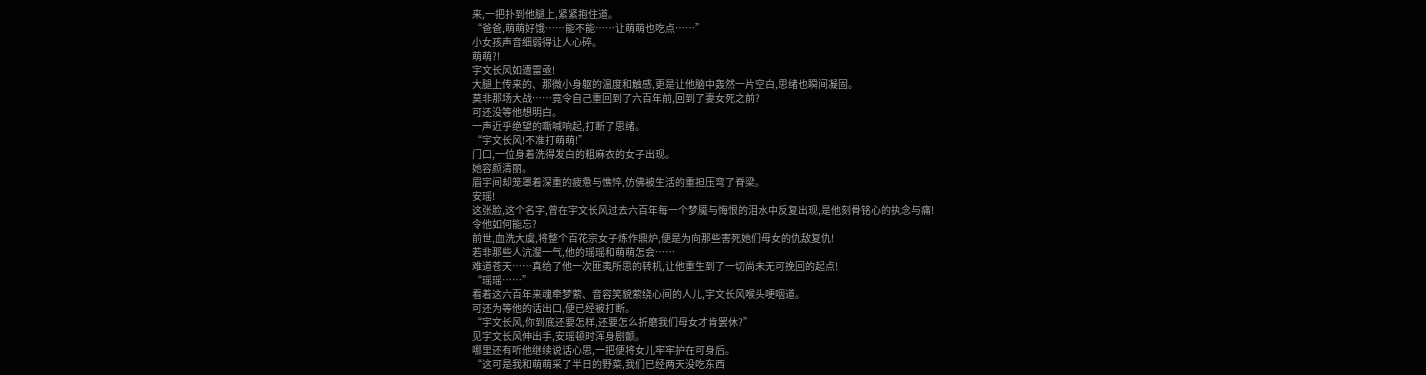来,一把扑到他腿上,紧紧抱住道。
“爸爸,萌萌好饿……能不能……让萌萌也吃点……”
小女孩声音细弱得让人心碎。
萌萌?!
宇文长风如遭雷亟!
大腿上传来的、那微小身躯的温度和触感,更是让他脑中轰然一片空白,思绪也瞬间凝固。
莫非那场大战……竟令自己重回到了六百年前,回到了妻女死之前?
可还没等他想明白。
一声近乎绝望的嘶喊响起,打断了思绪。
“宇文长风!不准打萌萌!”
门口,一位身着洗得发白的粗麻衣的女子出现。
她容颜清丽。
眉宇间却笼罩着深重的疲惫与憔悴,仿佛被生活的重担压弯了脊梁。
安瑶!
这张脸,这个名字,曾在宇文长风过去六百年每一个梦魇与悔恨的泪水中反复出现,是他刻骨铭心的执念与痛!
令他如何能忘?
前世,血洗大虞,将整个百花宗女子炼作鼎炉,便是为向那些害死她们母女的仇敌复仇!
若非那些人沆瀣一气,他的瑶瑶和萌萌怎会……
难道苍天……真给了他一次匪夷所思的转机,让他重生到了一切尚未无可挽回的起点!
“瑶瑶……”
看着这六百年来魂牵梦萦、音容笑貌萦绕心间的人儿,宇文长风喉头哽咽道。
可还为等他的话出口,便已经被打断。
“宇文长风,你到底还要怎样,还要怎么折磨我们母女才肯罢休?”
见宇文长风伸出手,安瑶顿时浑身剧颤。
哪里还有听他继续说话心思,一把便将女儿牢牢护在可身后。
“这可是我和萌萌采了半日的野菜,我们已经两天没吃东西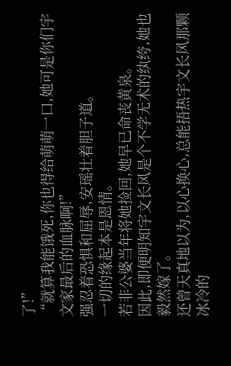了!”
“就算我能饿死,你也得给萌萌一口,她可是你们宇文家最后的血脉啊!”
强忍着恐惧和屈辱,安瑶壮着胆子道。
一切的缘起本是恩情。
若非公婆当年将她捡回,她早已命丧黄泉。
因此,即便明知宇文长风是个不学无术的纨绔,她也毅然嫁了。
还曾天真地以为,以心换心,总能捂热宇文长风那颗冰冷的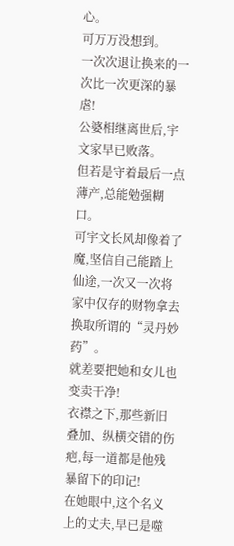心。
可万万没想到。
一次次退让换来的一次比一次更深的暴虐!
公婆相继离世后,宇文家早已败落。
但若是守着最后一点薄产,总能勉强糊口。
可宇文长风却像着了魔,坚信自己能踏上仙途,一次又一次将家中仅存的财物拿去换取所谓的“灵丹妙药”。
就差要把她和女儿也变卖干净!
衣襟之下,那些新旧叠加、纵横交错的伤疤,每一道都是他残暴留下的印记!
在她眼中,这个名义上的丈夫,早已是噬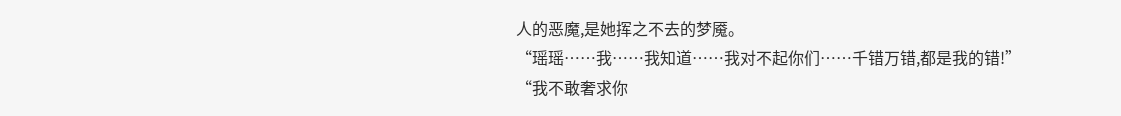人的恶魔,是她挥之不去的梦魇。
“瑶瑶……我……我知道……我对不起你们……千错万错,都是我的错!”
“我不敢奢求你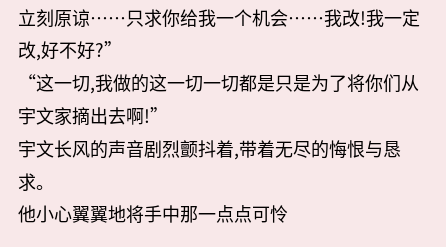立刻原谅……只求你给我一个机会……我改!我一定改,好不好?”
“这一切,我做的这一切一切都是只是为了将你们从宇文家摘出去啊!”
宇文长风的声音剧烈颤抖着,带着无尽的悔恨与恳求。
他小心翼翼地将手中那一点点可怜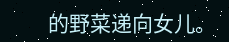的野菜递向女儿。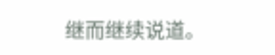继而继续说道。